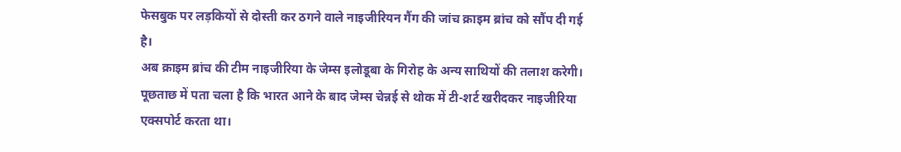फेसबुक पर लड़कियों से दोस्ती कर ठगने वाले नाइजीरियन गैंग की जांच क्राइम ब्रांच को सौंप दी गई है।
अब क्राइम ब्रांच की टीम नाइजीरिया के जेम्स इलोडूबा के गिरोह के अन्य साथियों की तलाश करेगी।
पूछताछ में पता चला है कि भारत आने के बाद जेम्स चेन्नई से थोक में टी-शर्ट खरीदकर नाइजीरिया एक्सपोर्ट करता था।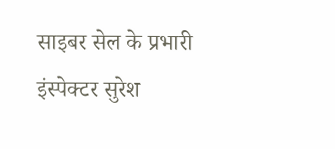साइबर सेल के प्रभारी इंस्पेक्टर सुरेश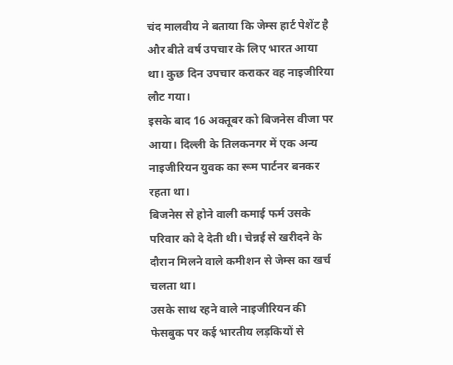चंद मालवीय ने बताया कि जेम्स हार्ट पेशेंट है और बीते वर्ष उपचार के लिए भारत आया था। कुछ दिन उपचार कराकर वह नाइजीरिया लौट गया।
इसके बाद 16 अक्तूबर को बिजनेस वीजा पर आया। दिल्ली के तिलकनगर में एक अन्य नाइजीरियन युवक का रूम पार्टनर बनकर रहता था।
बिजनेस से होने वाली कमाई फर्म उसके परिवार को दे देती थी। चेन्नई से खरीदने के दौरान मिलने वाले कमीशन से जेम्स का खर्च चलता था।
उसके साथ रहने वाले नाइजीरियन की फेसबुक पर कई भारतीय लड़कियों से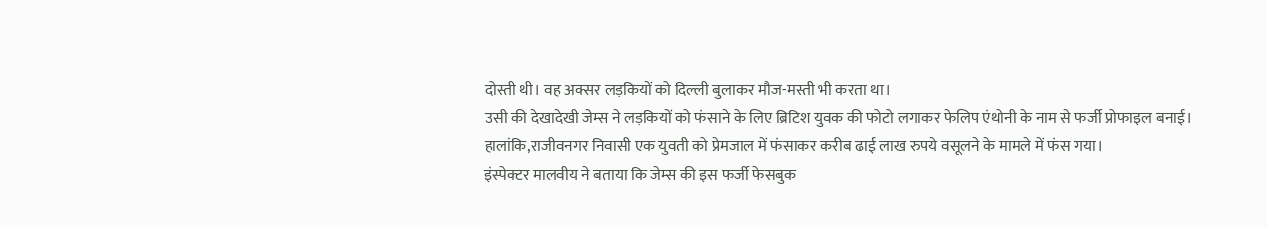दोस्ती थी। वह अक्सर लड़कियों को दिल्ली बुलाकर मौज-मस्ती भी करता था।
उसी की देखादेखी जेम्स ने लड़कियों को फंसाने के लिए ब्रिटिश युवक की फोटो लगाकर फेलिप एंथोनी के नाम से फर्जी प्रोफाइल बनाई। हालांकि,राजीवनगर निवासी एक युवती को प्रेमजाल में फंसाकर करीब ढाई लाख रुपये वसूलने के मामले में फंस गया।
इंस्पेक्टर मालवीय ने बताया कि जेम्स की इस फर्जी फेसबुक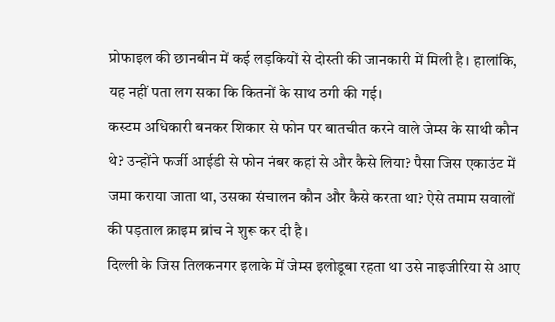प्रोफाइल की छानबीन में कई लड़कियों से दोस्ती की जानकारी में मिली है। हालांकि, यह नहीं पता लग सका कि कितनों के साथ ठगी की गई।
कस्टम अधिकारी बनकर शिकार से फोन पर बातचीत करने वाले जेम्स के साथी कौन थे? उन्होंने फर्जी आईडी से फोन नंबर कहां से और कैसे लिया? पैसा जिस एकाउंट में जमा कराया जाता था, उसका संचालन कौन और कैसे करता था? ऐसे तमाम सवालों की पड़ताल क्राइम ब्रांच ने शुरू कर दी है।
दिल्ली के जिस तिलकनगर इलाके में जेम्स इलोडूबा रहता था उसे नाइजीरिया से आए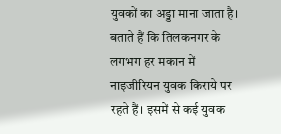युवकों का अड्डा माना जाता है। बताते हैं कि तिलकनगर के लगभग हर मकान में नाइजीरियन युवक किराये पर रहते हैं। इसमें से कई युवक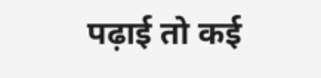पढ़ाई तो कई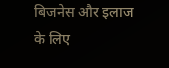बिजनेस और इलाज के लिए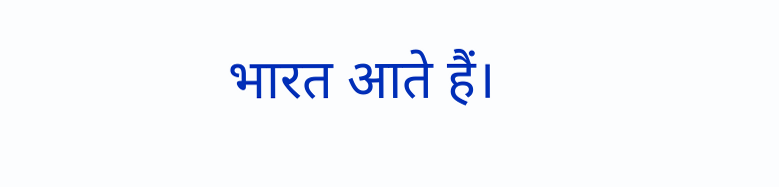भारत आते हैं।